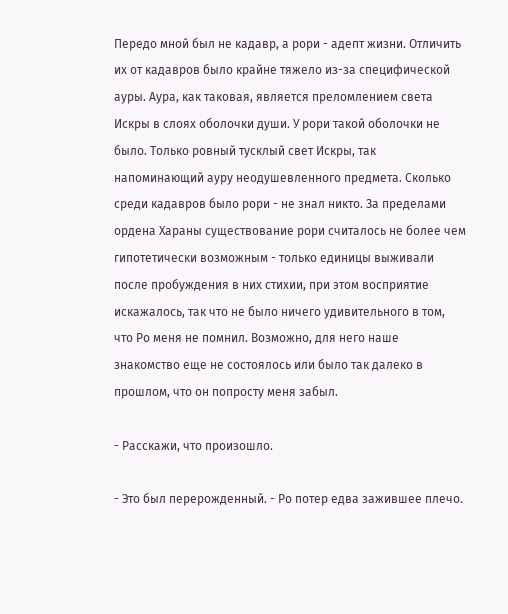Передо мной был не кадавр, а рори - адепт жизни. Отличить их от кадавров было крайне тяжело из-за специфической ауры. Аура, как таковая, является преломлением света Искры в слоях оболочки души. У рори такой оболочки не было. Только ровный тусклый свет Искры, так напоминающий ауру неодушевленного предмета. Сколько среди кадавров было рори - не знал никто. За пределами ордена Хараны существование рори считалось не более чем гипотетически возможным - только единицы выживали после пробуждения в них стихии, при этом восприятие искажалось, так что не было ничего удивительного в том, что Ро меня не помнил. Возможно, для него наше знакомство еще не состоялось или было так далеко в прошлом, что он попросту меня забыл.

- Расскажи, что произошло.

- Это был перерожденный. - Ро потер едва зажившее плечо.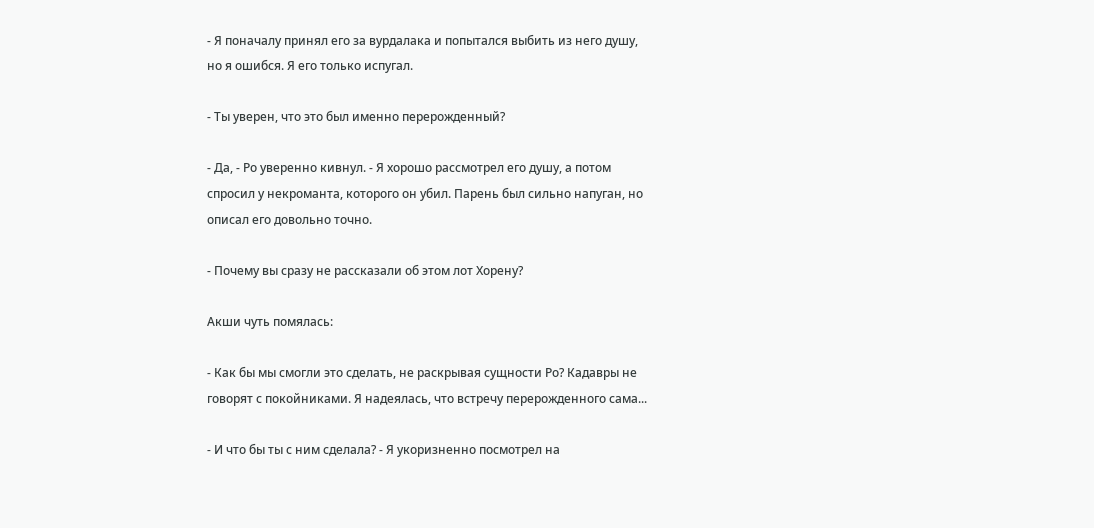- Я поначалу принял его за вурдалака и попытался выбить из него душу, но я ошибся. Я его только испугал.

- Ты уверен, что это был именно перерожденный?

- Да, - Ро уверенно кивнул. - Я хорошо рассмотрел его душу, а потом спросил у некроманта, которого он убил. Парень был сильно напуган, но описал его довольно точно.

- Почему вы сразу не рассказали об этом лот Хорену?

Акши чуть помялась:

- Как бы мы смогли это сделать, не раскрывая сущности Ро? Кадавры не говорят с покойниками. Я надеялась, что встречу перерожденного сама...

- И что бы ты с ним сделала? - Я укоризненно посмотрел на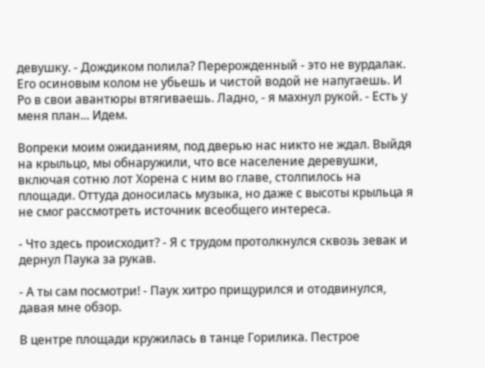девушку. - Дождиком полила? Перерожденный - это не вурдалак. Его осиновым колом не убьешь и чистой водой не напугаешь. И Ро в свои авантюры втягиваешь. Ладно, - я махнул рукой. - Есть у меня план... Идем.

Вопреки моим ожиданиям, под дверью нас никто не ждал. Выйдя на крыльцо, мы обнаружили, что все население деревушки, включая сотню лот Хорена с ним во главе, столпилось на площади. Оттуда доносилась музыка, но даже с высоты крыльца я не смог рассмотреть источник всеобщего интереса.

- Что здесь происходит? - Я с трудом протолкнулся сквозь зевак и дернул Паука за рукав.

- А ты сам посмотри! - Паук хитро прищурился и отодвинулся, давая мне обзор.

В центре площади кружилась в танце Горилика. Пестрое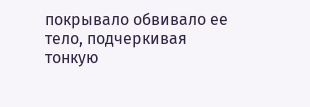покрывало обвивало ее тело, подчеркивая тонкую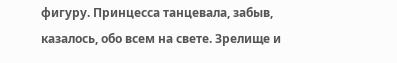фигуру. Принцесса танцевала, забыв, казалось, обо всем на свете. Зрелище и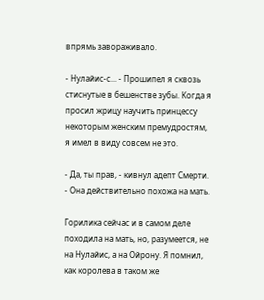впрямь завораживало.

- Нулайис-с... - Прошипел я сквозь стиснутые в бешенстве зубы. Когда я просил жрицу научить принцессу некоторым женским премудростям, я имел в виду совсем не это.

- Да, ты прав, - кивнул адепт Смерти. - Она действительно похожа на мать.

Горилика сейчас и в самом деле походила на мать, но, разумеется, не на Нулайис, а на Ойрону. Я помнил, как королева в таком же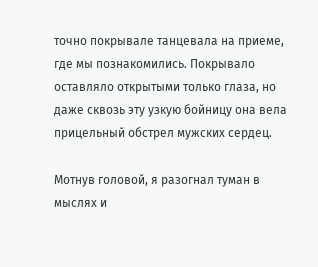точно покрывале танцевала на приеме, где мы познакомились. Покрывало оставляло открытыми только глаза, но даже сквозь эту узкую бойницу она вела прицельный обстрел мужских сердец.

Мотнув головой, я разогнал туман в мыслях и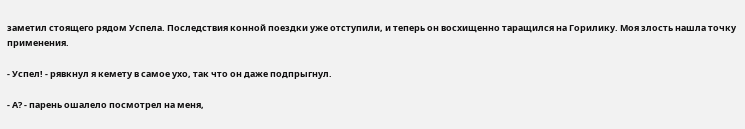заметил стоящего рядом Успела. Последствия конной поездки уже отступили, и теперь он восхищенно таращился на Горилику. Моя злость нашла точку применения.

- Успел! - рявкнул я кемету в самое ухо, так что он даже подпрыгнул.

- А? - парень ошалело посмотрел на меня,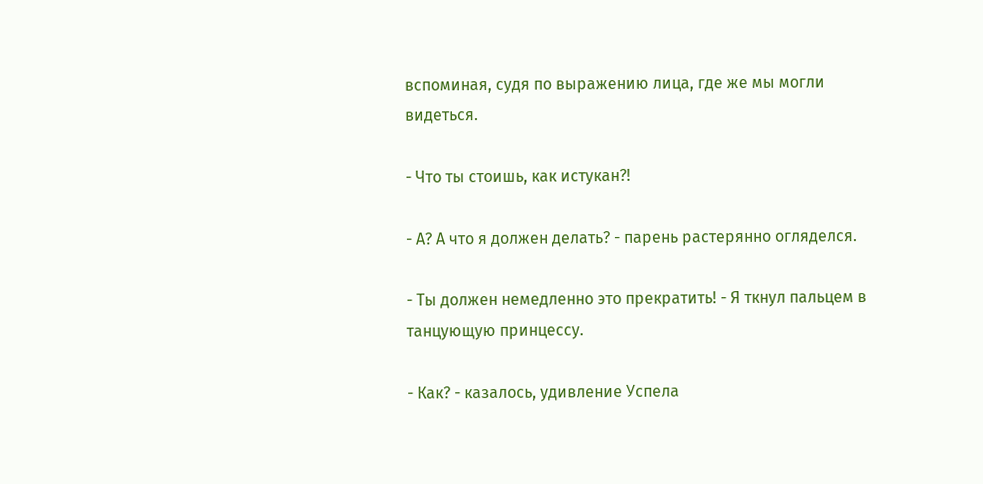вспоминая, судя по выражению лица, где же мы могли видеться.

- Что ты стоишь, как истукан?!

- А? А что я должен делать? - парень растерянно огляделся.

- Ты должен немедленно это прекратить! - Я ткнул пальцем в танцующую принцессу.

- Как? - казалось, удивление Успела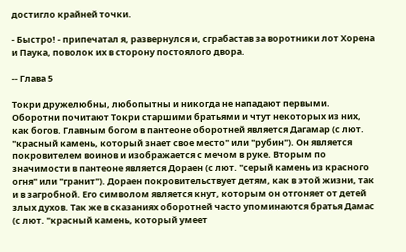достигло крайней точки.

- Быстро! - припечатал я, развернулся и, сграбастав за воротники лот Хорена и Паука, поволок их в сторону постоялого двора.

-- Глава 5

Токри дружелюбны, любопытны и никогда не нападают первыми. Оборотни почитают Токри старшими братьями и чтут некоторых из них, как богов. Главным богом в пантеоне оборотней является Дагамар (с лют. "красный камень, который знает свое место" или "рубин"). Он является покровителем воинов и изображается с мечом в руке. Вторым по значимости в пантеоне является Дораен (с лют. "серый камень из красного огня" или "гранит"). Дораен покровительствует детям, как в этой жизни, так и в загробной. Его символом является кнут, которым он отгоняет от детей злых духов. Так же в сказаниях оборотней часто упоминаются братья Дамас (с лют. "красный камень, который умеет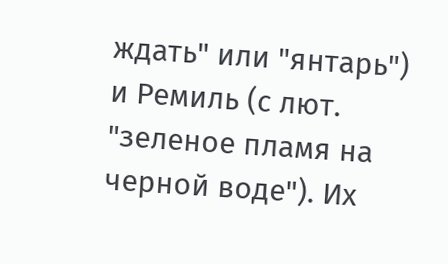ждать" или "янтарь") и Ремиль (с лют. "зеленое пламя на черной воде"). Их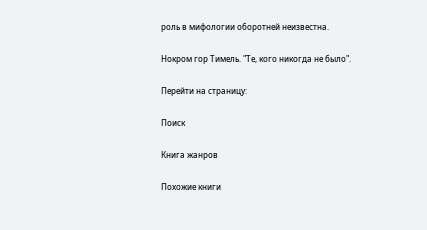роль в мифологии оборотней неизвестна.

Нокром гор Тимель. "Те, кого никогда не было".

Перейти на страницу:

Поиск

Книга жанров

Похожие книги